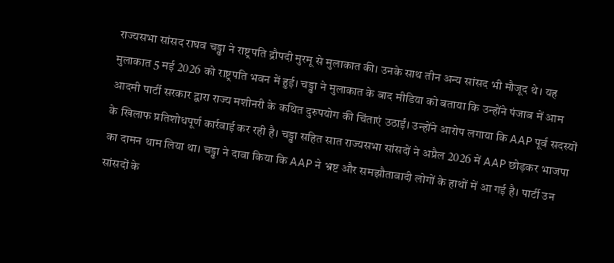राज्यसभा सांसद राघव चड्ढा ने राष्ट्रपति द्रौपदी मुरमू से मुलाकात की। उनके साथ तीन अन्य सांसद भी मौजूद थे। यह मुलाकात 5 मई 2026 को राष्ट्रपति भवन में हुई। चड्ढा ने मुलाकात के बाद मीडिया को बताया कि उन्होंने पंजाब में आम आदमी पार्टी सरकार द्वारा राज्य मशीनरी के कथित दुरुपयोग की चिंताएं उठाईं। उन्होंने आरोप लगाया कि AAP पूर्व सदस्यों के खिलाफ प्रतिशोधपूर्ण कार्रवाई कर रही है। चड्ढा सहित सात राज्यसभा सांसदों ने अप्रैल 2026 में AAP छोड़कर भाजपा का दामन थाम लिया था। चड्ढा ने दावा किया कि AAP ने भ्रष्ट और समझौतावादी लोगों के हाथों में आ गई है। पार्टी उन सांसदों के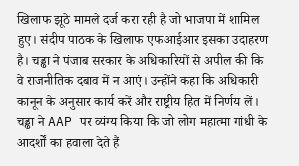खिलाफ झूठे मामले दर्ज करा रही है जो भाजपा में शामिल हुए। संदीप पाठक के खिलाफ एफआईआर इसका उदाहरण है। चड्ढा ने पंजाब सरकार के अधिकारियों से अपील की कि वे राजनीतिक दबाव में न आएं। उन्होंने कहा कि अधिकारी कानून के अनुसार कार्य करें और राष्ट्रीय हित में निर्णय लें। चड्ढा ने AAP पर व्यंग्य किया कि जो लोग महात्मा गांधी के आदर्शों का हवाला देते हैं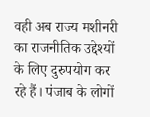वही अब राज्य मशीनरी का राजनीतिक उद्देश्यों के लिए दुरुपयोग कर रहे हैं। पंजाब के लोगों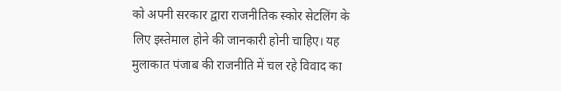को अपनी सरकार द्वारा राजनीतिक स्कोर सेटलिंग के लिए इस्तेमाल होने की जानकारी होनी चाहिए। यह मुलाकात पंजाब की राजनीति में चल रहे विवाद का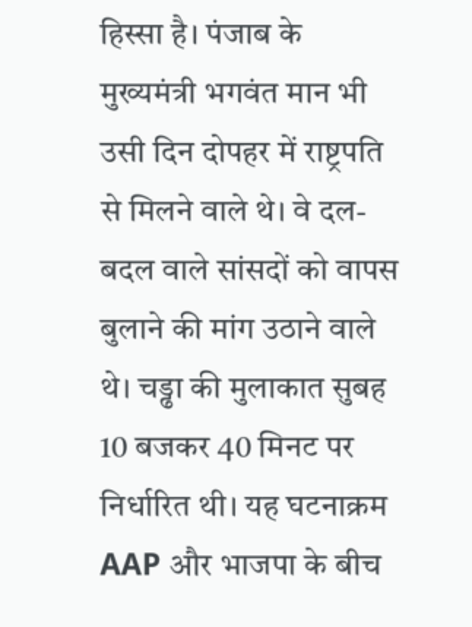हिस्सा है। पंजाब के मुख्यमंत्री भगवंत मान भी उसी दिन दोपहर में राष्ट्रपति से मिलने वाले थे। वे दल-बदल वाले सांसदों को वापस बुलाने की मांग उठाने वाले थे। चड्ढा की मुलाकात सुबह 10 बजकर 40 मिनट पर निर्धारित थी। यह घटनाक्रम AAP और भाजपा के बीच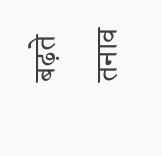बढ़ते तनाव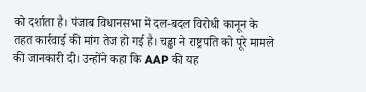को दर्शाता है। पंजाब विधानसभा में दल-बदल विरोधी कानून के तहत कार्रवाई की मांग तेज हो गई है। चड्ढा ने राष्ट्रपति को पूरे मामले की जानकारी दी। उन्होंने कहा कि AAP की यह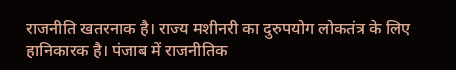राजनीति खतरनाक है। राज्य मशीनरी का दुरुपयोग लोकतंत्र के लिए हानिकारक है। पंजाब में राजनीतिक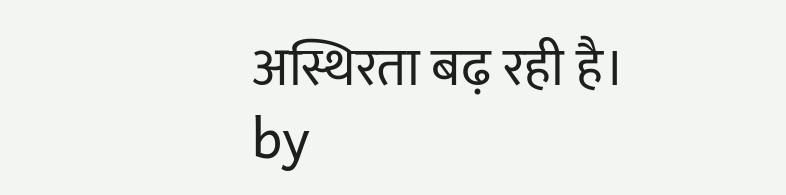अस्थिरता बढ़ रही है।
by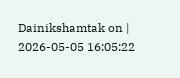Dainikshamtak on | 2026-05-05 16:05:22